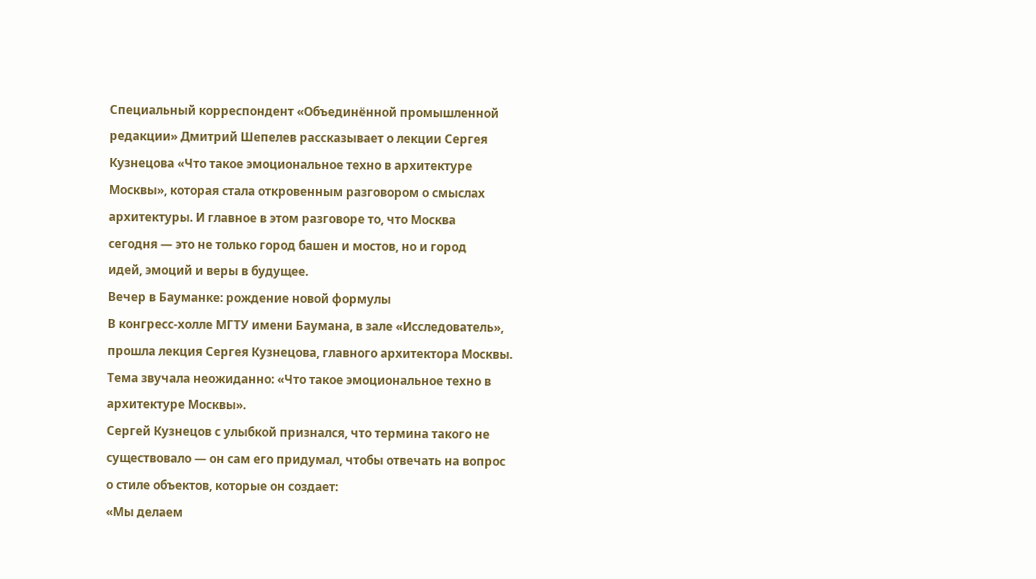Специальный корреспондент «Объединённой промышленной
редакции» Дмитрий Шепелев рассказывает о лекции Сергея
Кузнецова «Что такое эмоциональное техно в архитектуре
Москвы», которая стала откровенным разговором о смыслах
архитектуры. И главное в этом разговоре то, что Москва
сегодня — это не только город башен и мостов, но и город
идей, эмоций и веры в будущее.
Вечер в Бауманке: рождение новой формулы
В конгресс-холле МГТУ имени Баумана, в зале «Исследователь»,
прошла лекция Сергея Кузнецова, главного архитектора Москвы.
Тема звучала неожиданно: «Что такое эмоциональное техно в
архитектуре Москвы».
Сергей Кузнецов с улыбкой признался, что термина такого не
существовало — он сам его придумал, чтобы отвечать на вопрос
о стиле объектов, которые он создает:
«Мы делаем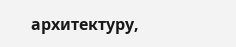архитектуру,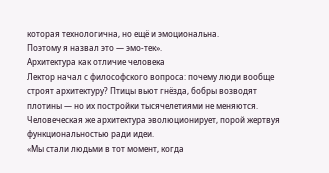которая технологична, но ещё и эмоциональна.
Поэтому я назвал это — эмо-тек».
Архитектура как отличие человека
Лектор начал с философского вопроса: почему люди вообще
строят архитектуру? Птицы вьют гнёзда, бобры возводят
плотины — но их постройки тысячелетиями не меняются.
Человеческая же архитектура эволюционирует, порой жертвуя
функциональностью ради идеи.
«Мы стали людьми в тот момент, когда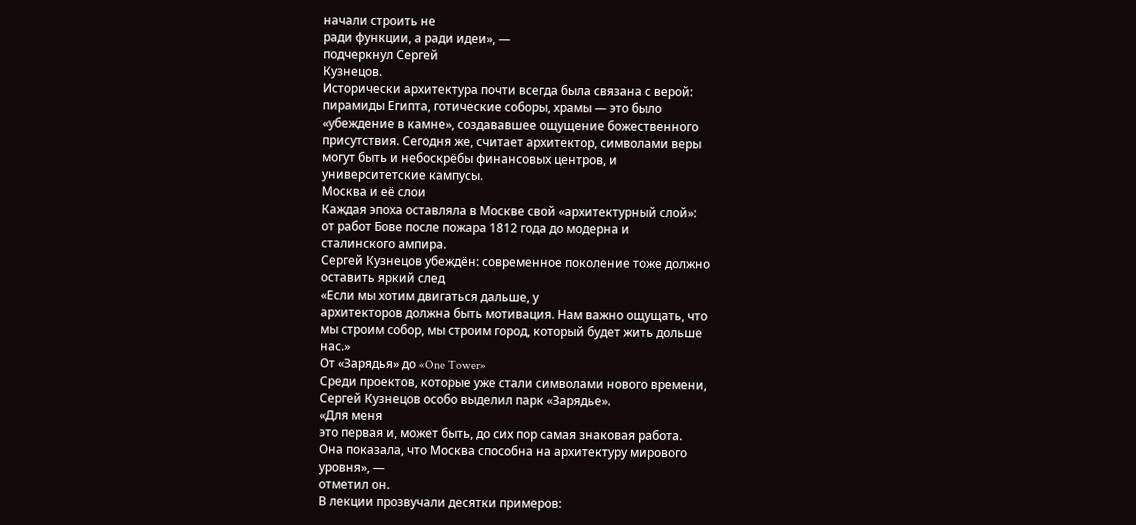начали строить не
ради функции, а ради идеи», —
подчеркнул Сергей
Кузнецов.
Исторически архитектура почти всегда была связана с верой:
пирамиды Египта, готические соборы, храмы — это было
«убеждение в камне», создававшее ощущение божественного
присутствия. Сегодня же, считает архитектор, символами веры
могут быть и небоскрёбы финансовых центров, и
университетские кампусы.
Москва и её слои
Каждая эпоха оставляла в Москве свой «архитектурный слой»:
от работ Бове после пожара 1812 года до модерна и
сталинского ампира.
Сергей Кузнецов убеждён: современное поколение тоже должно
оставить яркий след
«Если мы хотим двигаться дальше, у
архитекторов должна быть мотивация. Нам важно ощущать, что
мы строим собор, мы строим город, который будет жить дольше
нас.»
От «Зарядья» до «One Tower»
Среди проектов, которые уже стали символами нового времени,
Сергей Кузнецов особо выделил парк «Зарядье».
«Для меня
это первая и, может быть, до сих пор самая знаковая работа.
Она показала, что Москва способна на архитектуру мирового
уровня», —
отметил он.
В лекции прозвучали десятки примеров: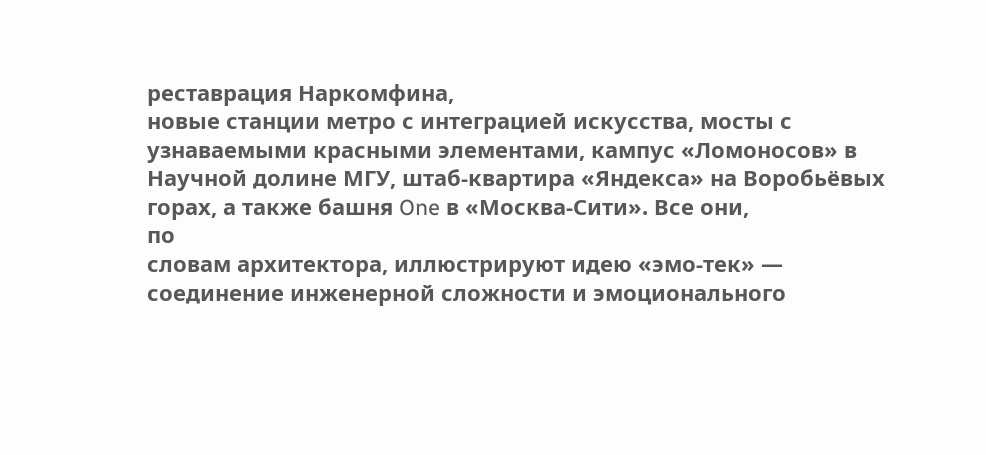реставрация Наркомфина,
новые станции метро с интеграцией искусства, мосты с
узнаваемыми красными элементами, кампус «Ломоносов» в
Научной долине МГУ, штаб-квартира «Яндекса» на Воробьёвых
горах, а также башня One в «Москва-Сити». Все они,
по
словам архитектора, иллюстрируют идею «эмо-тек» —
соединение инженерной сложности и эмоционального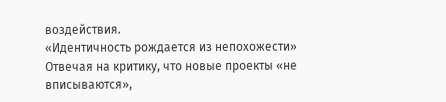воздействия.
«Идентичность рождается из непохожести»
Отвечая на критику, что новые проекты «не вписываются»,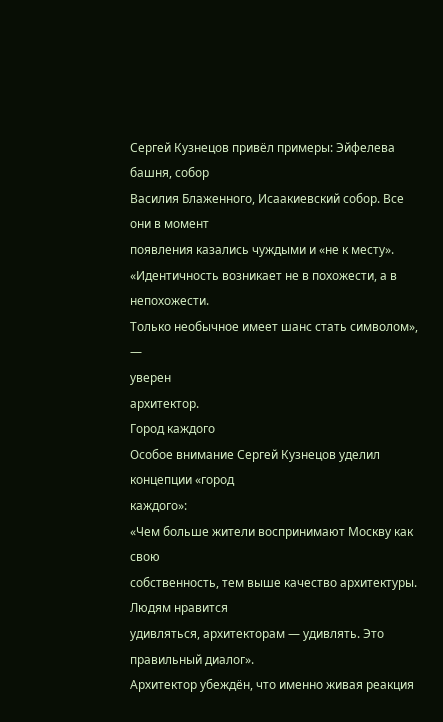Сергей Кузнецов привёл примеры: Эйфелева башня, собор
Василия Блаженного, Исаакиевский собор. Все они в момент
появления казались чуждыми и «не к месту».
«Идентичность возникает не в похожести, а в непохожести.
Только необычное имеет шанс стать символом», —
уверен
архитектор.
Город каждого
Особое внимание Сергей Кузнецов уделил концепции «город
каждого»:
«Чем больше жители воспринимают Москву как свою
собственность, тем выше качество архитектуры. Людям нравится
удивляться, архитекторам — удивлять. Это правильный диалог».
Архитектор убеждён, что именно живая реакция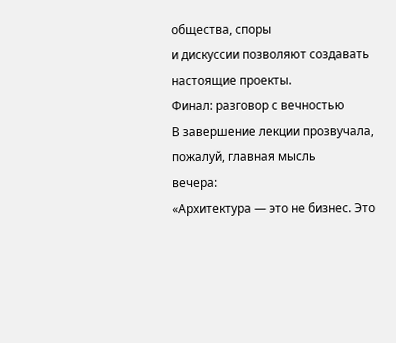общества, споры
и дискуссии позволяют создавать настоящие проекты.
Финал: разговор с вечностью
В завершение лекции прозвучала, пожалуй, главная мысль
вечера:
«Архитектура — это не бизнес. Это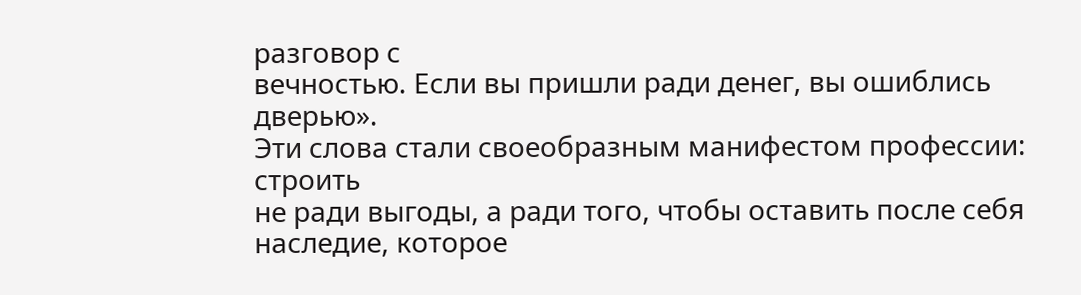разговор с
вечностью. Если вы пришли ради денег, вы ошиблись дверью».
Эти слова стали своеобразным манифестом профессии: строить
не ради выгоды, а ради того, чтобы оставить после себя
наследие, которое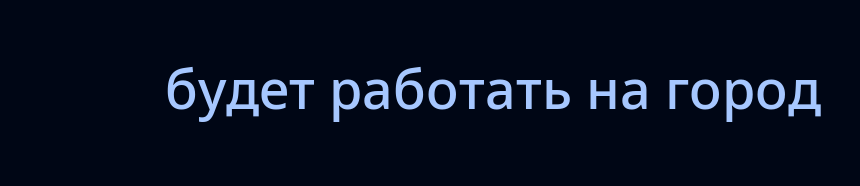будет работать на город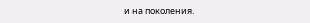и на поколения.